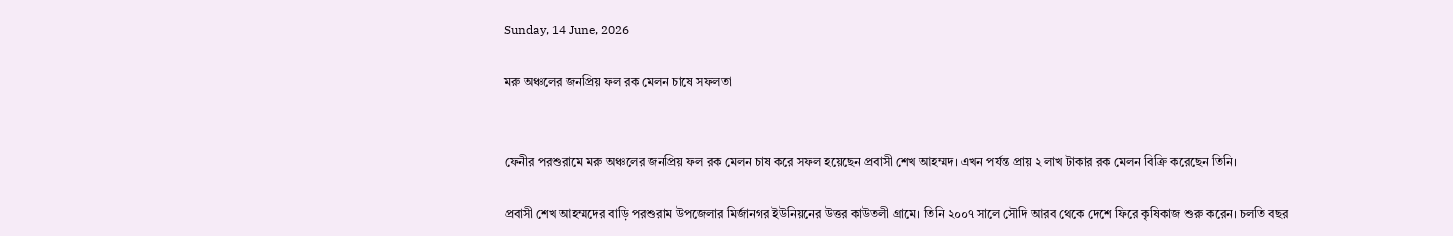Sunday, 14 June, 2026

মরু অঞ্চলের জনপ্রিয় ফল রক মেলন চাষে সফলতা


ফেনীর পরশুরামে মরু অঞ্চলের জনপ্রিয় ফল রক মেলন চাষ করে সফল হয়েছেন প্রবাসী শেখ আহম্মদ। এখন পর্যন্ত প্রায় ২ লাখ টাকার রক মেলন বিক্রি করেছেন তিনি।

প্রবাসী শেখ আহম্মদের বাড়ি পরশুরাম উপজেলার মির্জানগর ইউনিয়নের উত্তর কাউতলী গ্রামে। তিনি ২০০৭ সালে সৌদি আরব থেকে দেশে ফিরে কৃষিকাজ শুরু করেন। চলতি বছর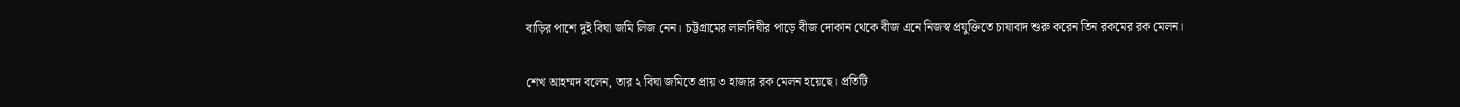বাড়ির পাশে দুই বিঘা জমি লিজ নেন। চট্টগ্রামের লালদিঘীর পাড়ে বীজ দোকান থেকে বীজ এনে নিজস্ব প্রযুক্তিতে চাষাবাদ শুরু করেন তিন রকমের রক মেলন।

শেখ আহম্মদ বলেন, তার ২ বিঘা জমিতে প্রায় ৩ হাজার রক মেলন হয়েছে। প্রতিটি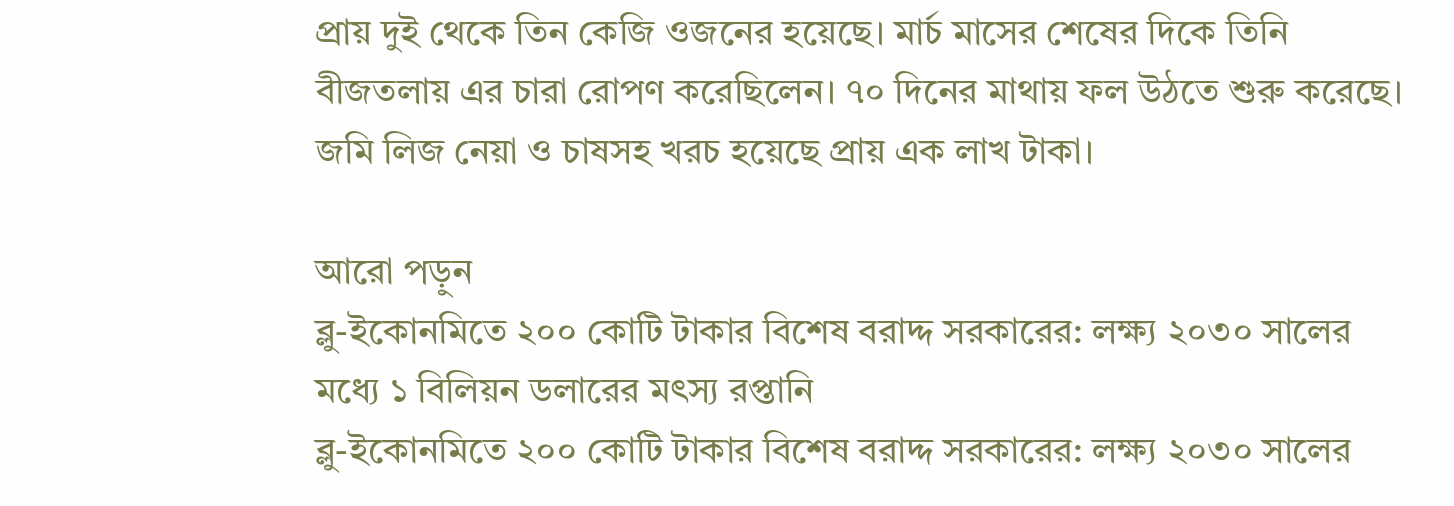প্রায় দুই থেকে তিন কেজি ওজনের হয়েছে। মার্চ মাসের শেষের দিকে তিনি বীজতলায় এর চারা রোপণ করেছিলেন। ৭০ দিনের মাথায় ফল উঠতে শুরু করেছে। জমি লিজ নেয়া ও চাষসহ খরচ হয়েছে প্রায় এক লাখ টাকা।

আরো পড়ুন
ব্লু-ইকোনমিতে ২০০ কোটি টাকার বিশেষ বরাদ্দ সরকারের: লক্ষ্য ২০৩০ সালের মধ্যে ১ বিলিয়ন ডলারের মৎস্য রপ্তানি
ব্লু-ইকোনমিতে ২০০ কোটি টাকার বিশেষ বরাদ্দ সরকারের: লক্ষ্য ২০৩০ সালের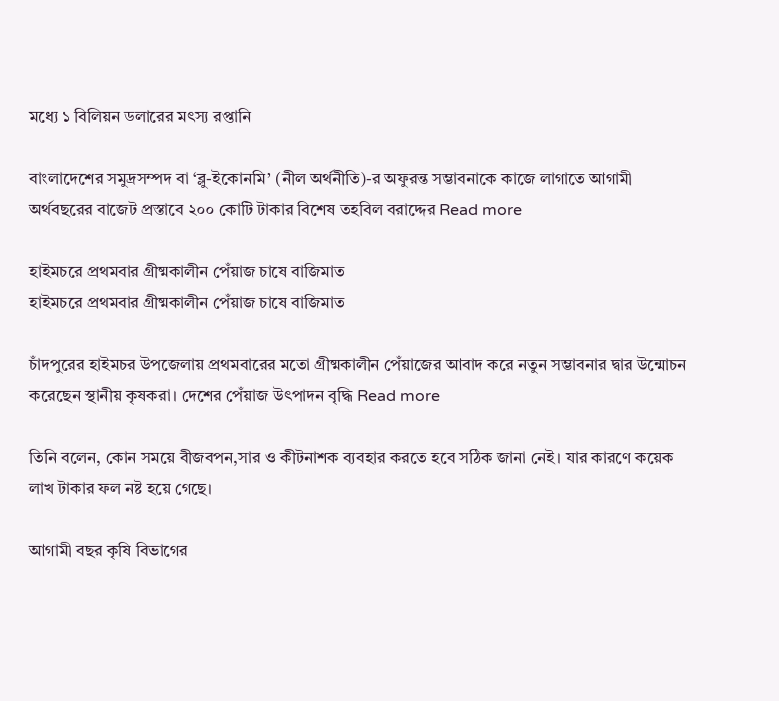মধ্যে ১ বিলিয়ন ডলারের মৎস্য রপ্তানি

বাংলাদেশের সমুদ্রসম্পদ বা ‘ব্লু-ইকোনমি’ (নীল অর্থনীতি)-র অফুরন্ত সম্ভাবনাকে কাজে লাগাতে আগামী অর্থবছরের বাজেট প্রস্তাবে ২০০ কোটি টাকার বিশেষ তহবিল বরাদ্দের Read more

হাইমচরে প্রথমবার গ্রীষ্মকালীন পেঁয়াজ চাষে বাজিমাত
হাইমচরে প্রথমবার গ্রীষ্মকালীন পেঁয়াজ চাষে বাজিমাত

চাঁদপুরের হাইমচর উপজেলায় প্রথমবারের মতো গ্রীষ্মকালীন পেঁয়াজের আবাদ করে নতুন সম্ভাবনার দ্বার উন্মোচন করেছেন স্থানীয় কৃষকরা। দেশের পেঁয়াজ উৎপাদন বৃদ্ধি Read more

তিনি বলেন, কোন সময়ে বীজবপন,সার ও কীটনাশক ব্যবহার করতে হবে সঠিক জানা নেই। যার কারণে কয়েক লাখ টাকার ফল নষ্ট হয়ে গেছে।

আগামী বছর কৃষি বিভাগের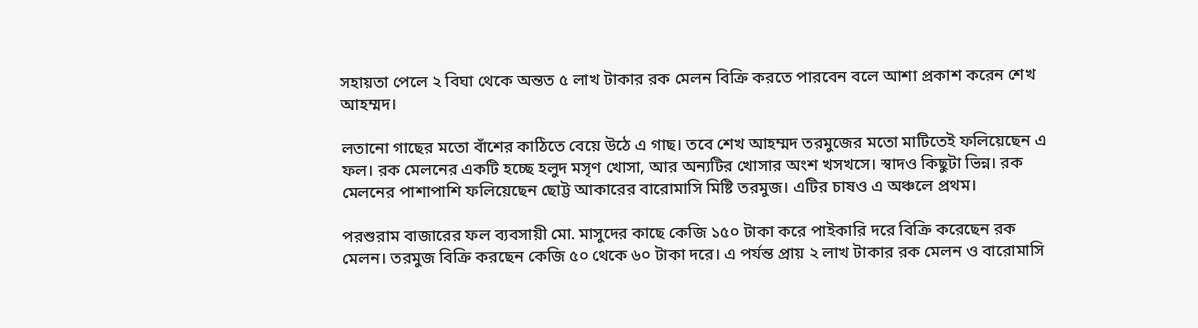সহায়তা পেলে ২ বিঘা থেকে অন্তত ৫ লাখ টাকার রক মেলন বিক্রি করতে পারবেন বলে আশা প্রকাশ করেন শেখ আহম্মদ।

লতানো গাছের মতো বাঁশের কাঠিতে বেয়ে উঠে এ গাছ। তবে শেখ আহম্মদ তরমুজের মতো মাটিতেই ফলিয়েছেন এ ফল। রক মেলনের একটি হচ্ছে হলুদ মসৃণ খোসা, আর অন্যটির খোসার অংশ খসখসে। স্বাদও কিছুটা ভিন্ন। রক মেলনের পাশাপাশি ফলিয়েছেন ছোট্ট আকারের বারোমাসি মিষ্টি তরমুজ। এটির চাষও এ অঞ্চলে প্রথম।

পরশুরাম বাজারের ফল ব্যবসায়ী মো. মাসুদের কাছে কেজি ১৫০ টাকা করে পাইকারি দরে বিক্রি করেছেন রক মেলন। তরমুজ বিক্রি করছেন কেজি ৫০ থেকে ৬০ টাকা দরে। এ পর্যন্ত প্রায় ২ লাখ টাকার রক মেলন ও বারোমাসি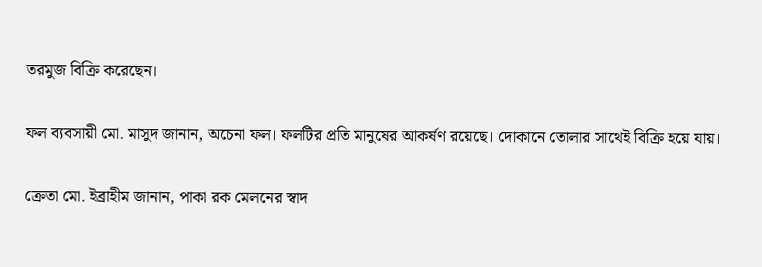তরমুজ বিক্রি করেছেন।

ফল ব্যবসায়ী মো. মাসুদ জানান, অচেনা ফল। ফলটির প্রতি মানুষের আকর্ষণ রয়েছে। দোকানে তোলার সাথেই বিক্রি হয়ে যায়।

ক্রেতা মো. ইব্রাহীম জানান, পাকা রক মেলনের স্বাদ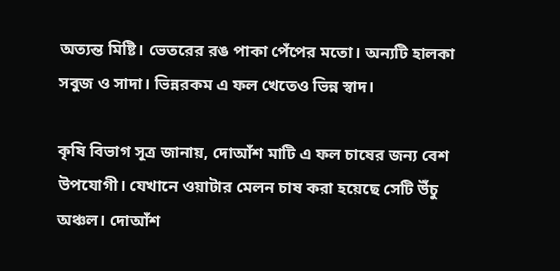অত্যন্ত মিষ্টি। ভেতরের রঙ পাকা পেঁপের মতো। অন্যটি হালকা সবুজ ও সাদা। ভিন্নরকম এ ফল খেতেও ভিন্ন স্বাদ।

কৃষি বিভাগ সূত্র জানায়, দোআঁশ মাটি এ ফল চাষের জন্য বেশ উপযোগী। যেখানে ওয়াটার মেলন চাষ করা হয়েছে সেটি উঁচু অঞ্চল। দোআঁশ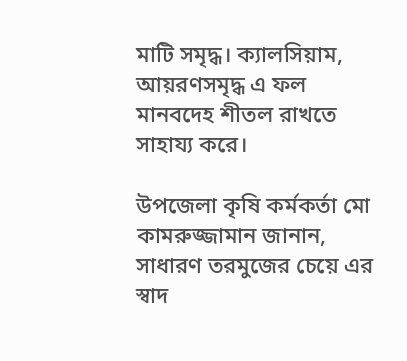মাটি সমৃদ্ধ। ক্যালসিয়াম, আয়রণসমৃদ্ধ এ ফল মানবদেহ শীতল রাখতে সাহায্য করে।

উপজেলা কৃষি কর্মকর্তা মো কামরুজ্জামান জানান, সাধারণ তরমুজের চেয়ে এর স্বাদ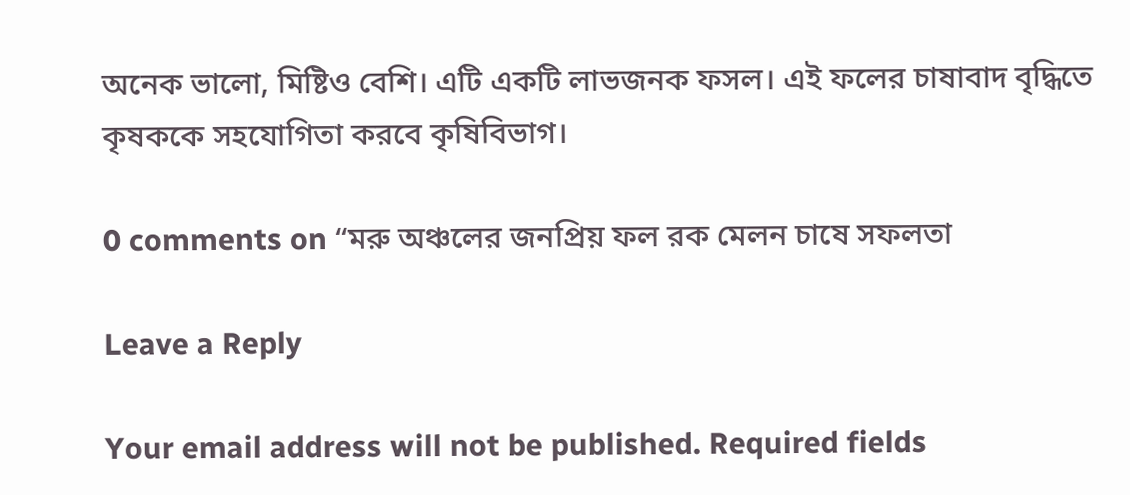অনেক ভালো, মিষ্টিও বেশি। এটি একটি লাভজনক ফসল। এই ফলের চাষাবাদ বৃদ্ধিতে কৃষককে সহযোগিতা করবে কৃষিবিভাগ।

0 comments on “মরু অঞ্চলের জনপ্রিয় ফল রক মেলন চাষে সফলতা

Leave a Reply

Your email address will not be published. Required fields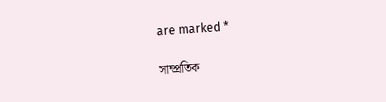are marked *

সাম্প্রতিক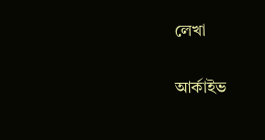লেখা

আর্কাইভ